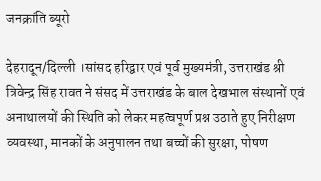जनक्रांति ब्यूरो

देहरादून/दिल्ली ।सांसद हरिद्वार एवं पूर्व मुख्यमंत्री, उत्तराखंड श्री त्रिवेन्द्र सिंह रावत ने संसद में उत्तराखंड के बाल देखभाल संस्थानों एवं अनाथालयों की स्थिति को लेकर महत्वपूर्ण प्रश्न उठाते हुए निरीक्षण व्यवस्था, मानकों के अनुपालन तथा बच्चों की सुरक्षा, पोषण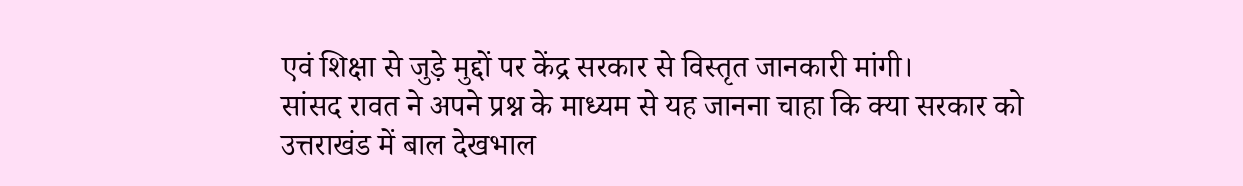एवं शिक्षा से जुड़े मुद्दों पर केंद्र सरकार से विस्तृत जानकारी मांगी।
सांसद रावत ने अपने प्रश्न के माध्यम से यह जानना चाहा कि क्या सरकार को उत्तराखंड में बाल देखभाल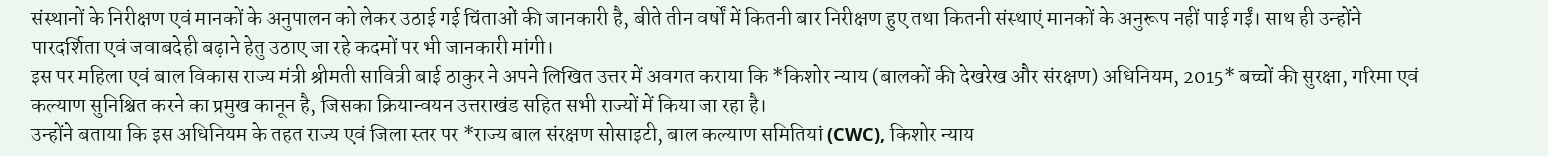संस्थानों के निरीक्षण एवं मानकों के अनुपालन को लेकर उठाई गई चिंताओं की जानकारी है, बीते तीन वर्षों में कितनी बार निरीक्षण हुए तथा कितनी संस्थाएं मानकों के अनुरूप नहीं पाई गईं। साथ ही उन्होंने पारदर्शिता एवं जवाबदेही बढ़ाने हेतु उठाए जा रहे कदमों पर भी जानकारी मांगी।
इस पर महिला एवं बाल विकास राज्य मंत्री श्रीमती सावित्री बाई ठाकुर ने अपने लिखित उत्तर में अवगत कराया कि *किशोर न्याय (बालकों की देखरेख और संरक्षण) अधिनियम, 2015* बच्चों की सुरक्षा, गरिमा एवं कल्याण सुनिश्चित करने का प्रमुख कानून है, जिसका क्रियान्वयन उत्तराखंड सहित सभी राज्यों में किया जा रहा है।
उन्होंने बताया कि इस अधिनियम के तहत राज्य एवं जिला स्तर पर *राज्य बाल संरक्षण सोसाइटी, बाल कल्याण समितियां (CWC), किशोर न्याय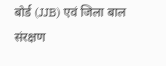बोर्ड (JJB) एवं जिला बाल संरक्षण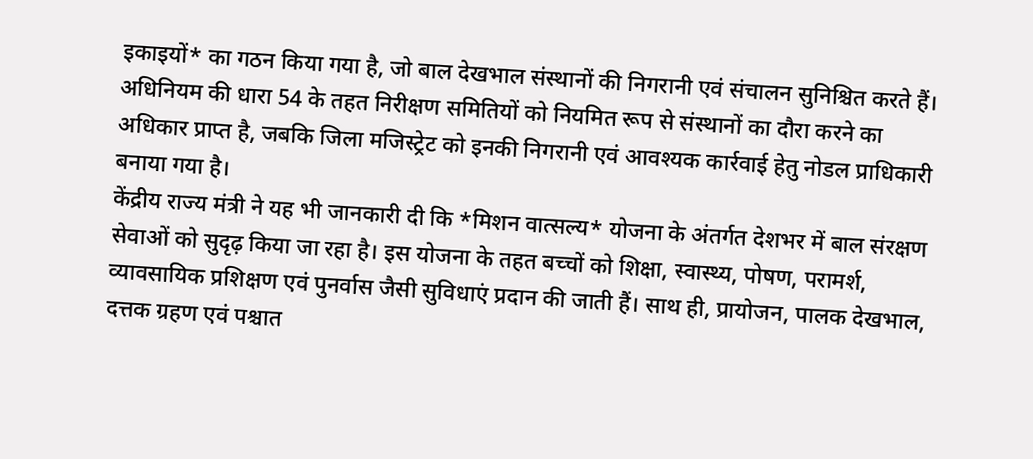इकाइयों* का गठन किया गया है, जो बाल देखभाल संस्थानों की निगरानी एवं संचालन सुनिश्चित करते हैं। अधिनियम की धारा 54 के तहत निरीक्षण समितियों को नियमित रूप से संस्थानों का दौरा करने का अधिकार प्राप्त है, जबकि जिला मजिस्ट्रेट को इनकी निगरानी एवं आवश्यक कार्रवाई हेतु नोडल प्राधिकारी बनाया गया है।
केंद्रीय राज्य मंत्री ने यह भी जानकारी दी कि *मिशन वात्सल्य* योजना के अंतर्गत देशभर में बाल संरक्षण सेवाओं को सुदृढ़ किया जा रहा है। इस योजना के तहत बच्चों को शिक्षा, स्वास्थ्य, पोषण, परामर्श, व्यावसायिक प्रशिक्षण एवं पुनर्वास जैसी सुविधाएं प्रदान की जाती हैं। साथ ही, प्रायोजन, पालक देखभाल, दत्तक ग्रहण एवं पश्चात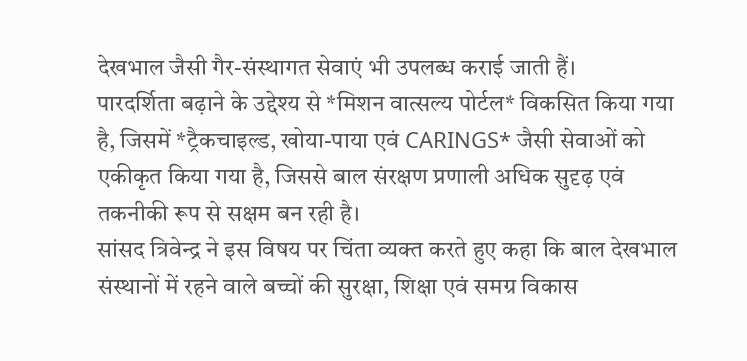देखभाल जैसी गैर-संस्थागत सेवाएं भी उपलब्ध कराई जाती हैं।
पारदर्शिता बढ़ाने के उद्देश्य से *मिशन वात्सल्य पोर्टल* विकसित किया गया है, जिसमें *ट्रैकचाइल्ड, खोया-पाया एवं CARINGS* जैसी सेवाओं को एकीकृत किया गया है, जिससे बाल संरक्षण प्रणाली अधिक सुदृढ़ एवं तकनीकी रूप से सक्षम बन रही है।
सांसद त्रिवेन्द्र ने इस विषय पर चिंता व्यक्त करते हुए कहा कि बाल देखभाल संस्थानों में रहने वाले बच्चों की सुरक्षा, शिक्षा एवं समग्र विकास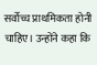सर्वोच्च प्राथमिकता होनी चाहिए। उन्होंने कहा कि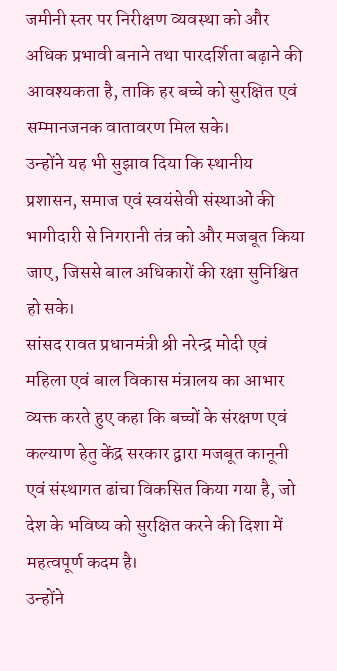जमीनी स्तर पर निरीक्षण व्यवस्था को और अधिक प्रभावी बनाने तथा पारदर्शिता बढ़ाने की आवश्यकता है, ताकि हर बच्चे को सुरक्षित एवं सम्मानजनक वातावरण मिल सके।
उन्होंने यह भी सुझाव दिया कि स्थानीय प्रशासन, समाज एवं स्वयंसेवी संस्थाओं की भागीदारी से निगरानी तंत्र को और मजबूत किया जाए, जिससे बाल अधिकारों की रक्षा सुनिश्चित हो सके।
सांसद रावत प्रधानमंत्री श्री नरेन्द्र मोदी एवं महिला एवं बाल विकास मंत्रालय का आभार व्यक्त करते हुए कहा कि बच्चों के संरक्षण एवं कल्याण हेतु केंद्र सरकार द्वारा मजबूत कानूनी एवं संस्थागत ढांचा विकसित किया गया है, जो देश के भविष्य को सुरक्षित करने की दिशा में महत्वपूर्ण कदम है।
उन्होंने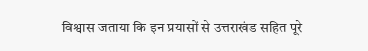विश्वास जताया कि इन प्रयासों से उत्तराखंड सहित पूरे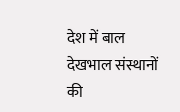देश में बाल देखभाल संस्थानों की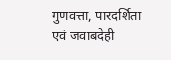गुणवत्ता, पारदर्शिता एवं जवाबदेही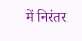में निरंतर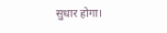सुधार होगा।